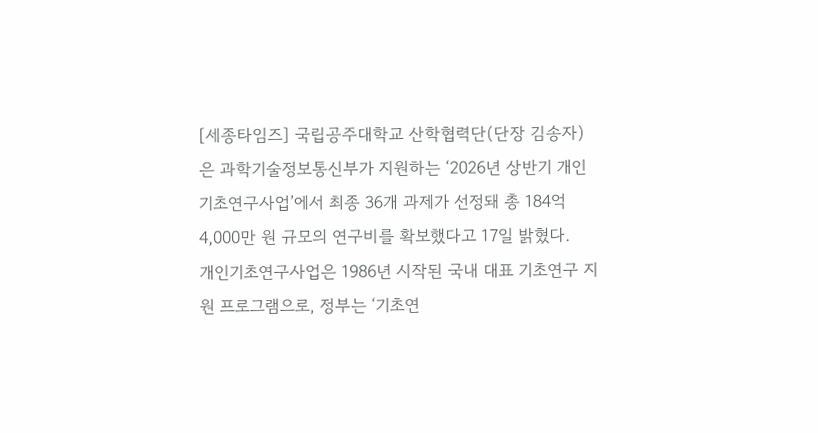[세종타임즈] 국립공주대학교 산학협력단(단장 김송자)은 과학기술정보통신부가 지원하는 ‘2026년 상반기 개인기초연구사업’에서 최종 36개 과제가 선정돼 총 184억4,000만 원 규모의 연구비를 확보했다고 17일 밝혔다.
개인기초연구사업은 1986년 시작된 국내 대표 기초연구 지원 프로그램으로, 정부는 ‘기초연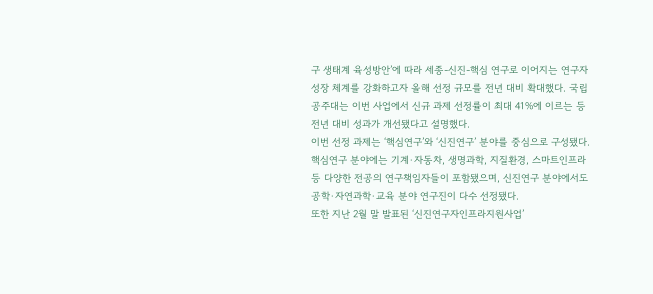구 생태계 육성방안’에 따라 세종-신진-핵심 연구로 이어지는 연구자 성장 체계를 강화하고자 올해 선정 규모를 전년 대비 확대했다. 국립공주대는 이번 사업에서 신규 과제 선정률이 최대 41%에 이르는 등 전년 대비 성과가 개선됐다고 설명했다.
이번 선정 과제는 ‘핵심연구’와 ‘신진연구’ 분야를 중심으로 구성됐다. 핵심연구 분야에는 기계·자동차, 생명과학, 지질환경, 스마트인프라 등 다양한 전공의 연구책임자들이 포함됐으며, 신진연구 분야에서도 공학·자연과학·교육 분야 연구진이 다수 선정됐다.
또한 지난 2월 말 발표된 ‘신진연구자인프라지원사업’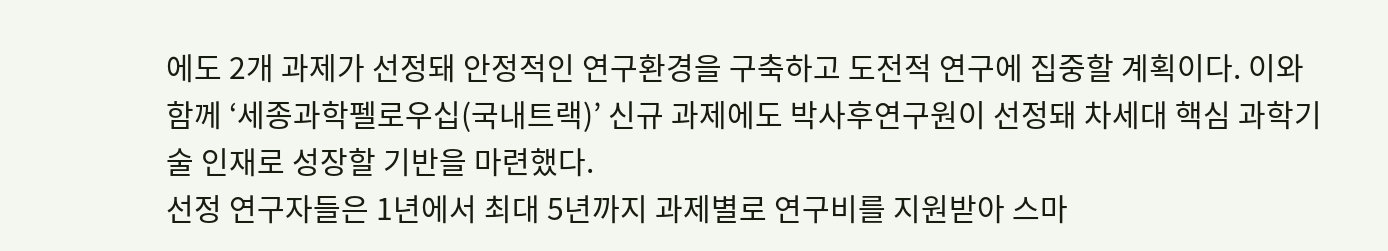에도 2개 과제가 선정돼 안정적인 연구환경을 구축하고 도전적 연구에 집중할 계획이다. 이와 함께 ‘세종과학펠로우십(국내트랙)’ 신규 과제에도 박사후연구원이 선정돼 차세대 핵심 과학기술 인재로 성장할 기반을 마련했다.
선정 연구자들은 1년에서 최대 5년까지 과제별로 연구비를 지원받아 스마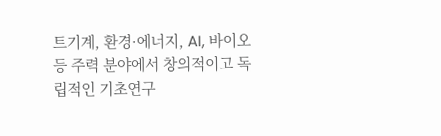트기계, 환경·에너지, AI, 바이오 등 주력 분야에서 창의적이고 독립적인 기초연구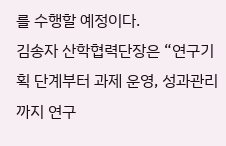를 수행할 예정이다.
김송자 산학협력단장은 “연구기획 단계부터 과제 운영, 성과관리까지 연구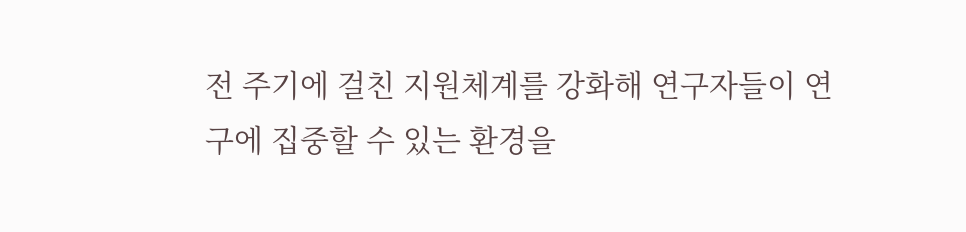전 주기에 걸친 지원체계를 강화해 연구자들이 연구에 집중할 수 있는 환경을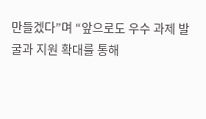만들겠다”며 “앞으로도 우수 과제 발굴과 지원 확대를 통해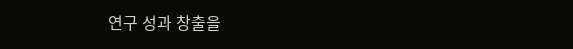연구 성과 창출을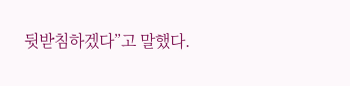뒷받침하겠다”고 말했다.